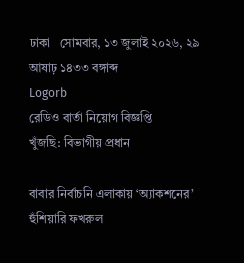ঢাকা   সোমবার, ১৩ জুলাই ২০২৬, ২৯ আষাঢ় ১৪৩৩ বঙ্গাব্দ
Logorb
রেডিও বার্তা নিয়োগ বিজ্ঞপ্তি
খুঁজছি: বিভাগীয় প্রধান

বাবার নির্বাচনি এলাকায় ‘অ্যাকশনের’ হুঁশিয়ারি ফখরুল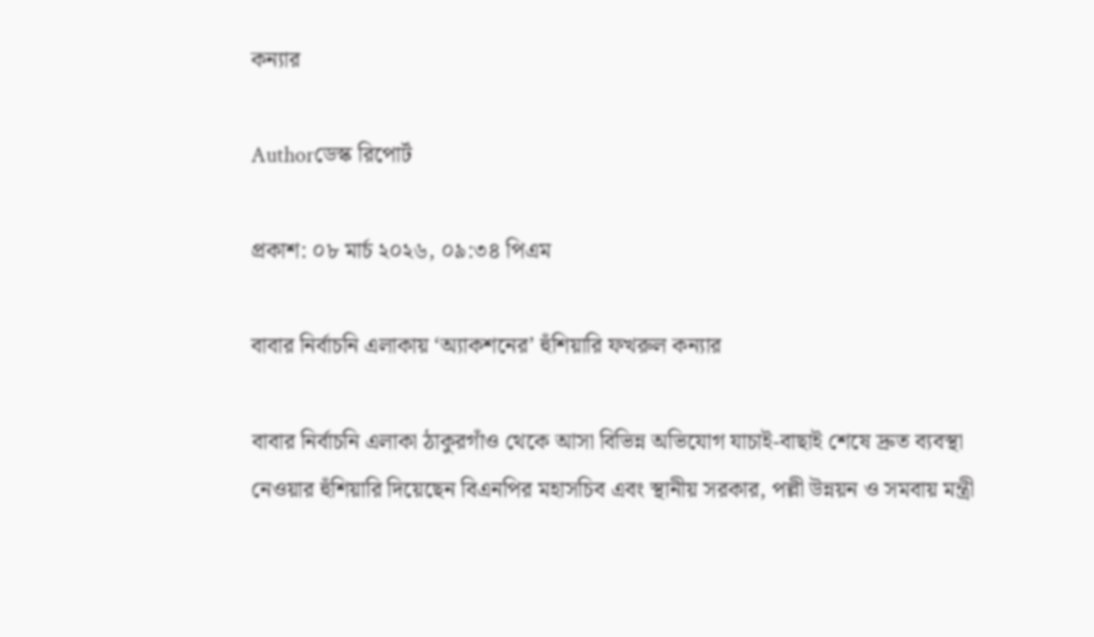কন্যার

Authorডেস্ক রিপোর্ট

প্রকাশ: ০৮ মার্চ ২০২৬, ০৯:৩৪ পিএম

বাবার নির্বাচনি এলাকায় ‘অ্যাকশনের’ হুঁশিয়ারি ফখরুল কন্যার

বাবার নির্বাচনি এলাকা ঠাকুরগাঁও থেকে আসা বিভিন্ন অভিযোগ যাচাই-বাছাই শেষে দ্রুত ব্যবস্থা নেওয়ার হুঁশিয়ারি দিয়েছেন বিএনপির মহাসচিব এবং স্থানীয় সরকার, পল্লী উন্নয়ন ও সমবায় মন্ত্রী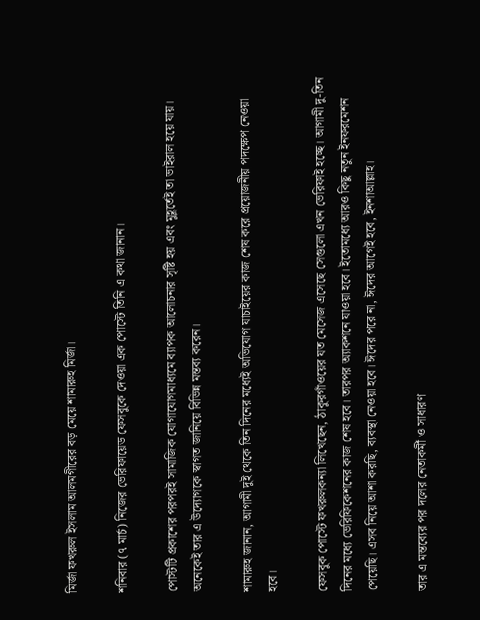মির্জা ফখরুল ইসলাম আলমগীরের বড় মেয়ে শামারুহ মির্জা।

শনিবার (৭ মার্চ) নিজের ভেরিফায়েড ফেসবুকে দেওয়া এক পোস্টে তিনি এ কথা জানান।

পোস্টটি প্রকাশের পরপরই সামাজিক যোগাযোগমাধ্যমে ব্যাপক আলোচনার সৃষ্টি হয় এবং মুহূর্তেই তা ভাইরাল হয়ে যায়। অনেকেই তার এ উদ্যোগকে স্বাগত জানিয়ে বিভিন্ন মন্তব্য করেন।

শামারুহ জানান, আগামী দুই থেকে তিন দিনের মধ্যেই অভিযোগ যাচাইয়ের কাজ শেষ করে প্রয়োজনীয় পদক্ষেপ নেওয়া হবে।

ফেসবুক পোস্টে ফখরুলকন্যা লিখেছেন, ঠাকুরগাঁওয়ের যত মেসেজ এসেছে সেগুলো এখন ভেরিফাই হচ্ছে। আগামী দু-তিন দিনের মধ্যে ভেরিফিকেশনের কাজ শেষ হবে। তারপর অ্যাকশনে যাওয়া হবে। ইতোমধ্যে আরও কিছু নতুন ইনফরমেশন পেয়েছি। এসব নিয়ে আশা করছি, ব্যবস্থা নেওয়া হবে। ঈদের পরে না, ঈদের আগেই হবে, ইনশাআল্লাহ।

তার এ মন্তব্যের পর দলের নেতাকর্মী ও সাধারণ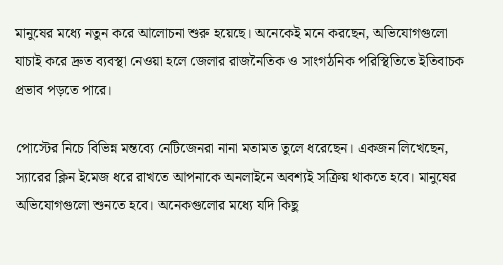মানুষের মধ্যে নতুন করে আলোচনা শুরু হয়েছে। অনেকেই মনে করছেন, অভিযোগগুলো যাচাই করে দ্রুত ব্যবস্থা নেওয়া হলে জেলার রাজনৈতিক ও সাংগঠনিক পরিস্থিতিতে ইতিবাচক প্রভাব পড়তে পারে।

পোস্টের নিচে বিভিন্ন মন্তব্যে নেটিজেনরা নানা মতামত তুলে ধরেছেন। একজন লিখেছেন, স্যারের ক্লিন ইমেজ ধরে রাখতে আপনাকে অনলাইনে অবশ্যই সক্রিয় থাকতে হবে। মানুষের অভিযোগগুলো শুনতে হবে। অনেকগুলোর মধ্যে যদি কিছু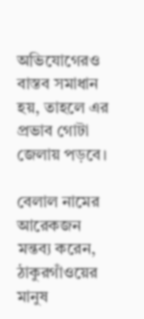অভিযোগেরও বাস্তব সমাধান হয়, তাহলে এর প্রভাব গোটা জেলায় পড়বে।

বেলাল নামের আরেকজন মন্তব্য করেন, ঠাকুরগাঁওয়ের মানুষ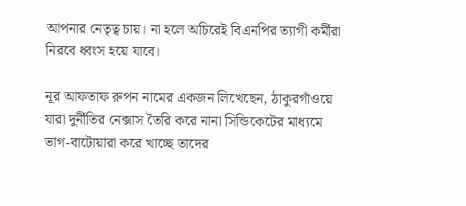আপনার নেতৃত্ব চায়। না হলে অচিরেই বিএনপির ত্যাগী কর্মীরা নিরবে ধ্বংস হয়ে যাবে।

নূর আফতাফ রুপন নামের একজন লিখেছেন, ঠাকুরগাঁওয়ে যারা দুর্নীতির নেক্সাস তৈরি করে নানা সিন্ডিকেটের মাধ্যমে ভাগ-বাটোয়ারা করে খাচ্ছে তাদের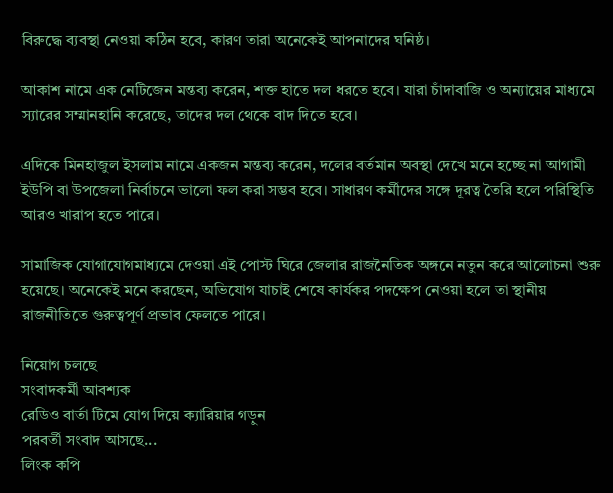বিরুদ্ধে ব্যবস্থা নেওয়া কঠিন হবে, কারণ তারা অনেকেই আপনাদের ঘনিষ্ঠ।

আকাশ নামে এক নেটিজেন মন্তব্য করেন, শক্ত হাতে দল ধরতে হবে। যারা চাঁদাবাজি ও অন্যায়ের মাধ্যমে স্যারের সম্মানহানি করেছে, তাদের দল থেকে বাদ দিতে হবে।

এদিকে মিনহাজুল ইসলাম নামে একজন মন্তব্য করেন, দলের বর্তমান অবস্থা দেখে মনে হচ্ছে না আগামী ইউপি বা উপজেলা নির্বাচনে ভালো ফল করা সম্ভব হবে। সাধারণ কর্মীদের সঙ্গে দূরত্ব তৈরি হলে পরিস্থিতি আরও খারাপ হতে পারে।

সামাজিক যোগাযোগমাধ্যমে দেওয়া এই পোস্ট ঘিরে জেলার রাজনৈতিক অঙ্গনে নতুন করে আলোচনা শুরু হয়েছে। অনেকেই মনে করছেন, অভিযোগ যাচাই শেষে কার্যকর পদক্ষেপ নেওয়া হলে তা স্থানীয় রাজনীতিতে গুরুত্বপূর্ণ প্রভাব ফেলতে পারে।

নিয়োগ চলছে
সংবাদকর্মী আবশ্যক
রেডিও বার্তা টিমে যোগ দিয়ে ক্যারিয়ার গড়ুন
পরবর্তী সংবাদ আসছে...
লিংক কপি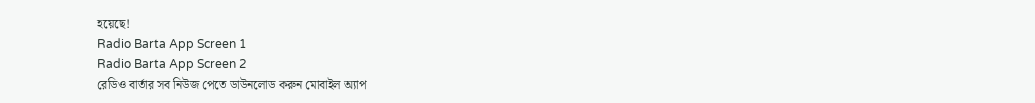হয়েছে!
Radio Barta App Screen 1
Radio Barta App Screen 2
রেডিও বার্তার সব নিউজ পেতে ডাউনলোড করুন মোবাইল অ্যাপ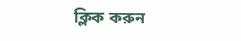ক্লিক করুন